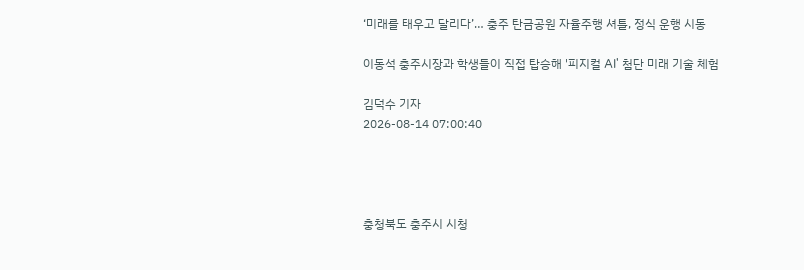‘미래를 태우고 달리다’… 충주 탄금공원 자율주행 셔틀, 정식 운행 시동

이동석 충주시장과 학생들이 직접 탑승해 '피지컬 AI' 첨단 미래 기술 체험

김덕수 기자
2026-08-14 07:00:40




충청북도 충주시 시청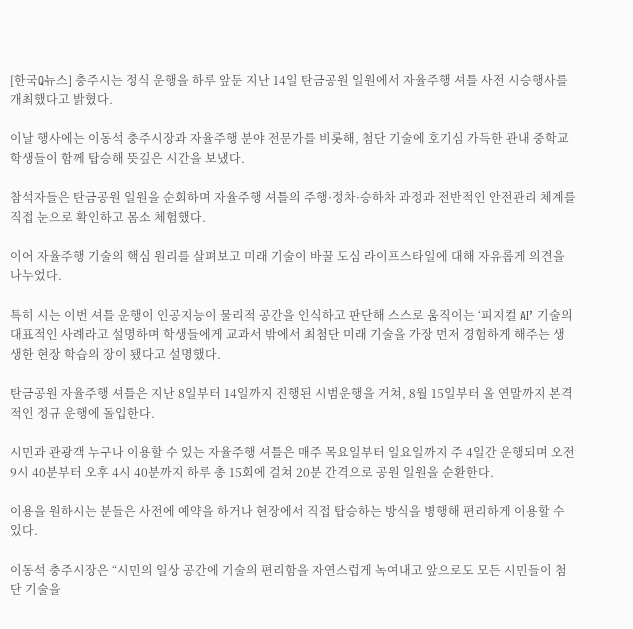[한국Q뉴스] 충주시는 정식 운행을 하루 앞둔 지난 14일 탄금공원 일원에서 자율주행 셔틀 사전 시승행사를 개최했다고 밝혔다.

이날 행사에는 이동석 충주시장과 자율주행 분야 전문가를 비롯해, 첨단 기술에 호기심 가득한 관내 중학교 학생들이 함께 탑승해 뜻깊은 시간을 보냈다.

참석자들은 탄금공원 일원을 순회하며 자율주행 셔틀의 주행·정차·승하차 과정과 전반적인 안전관리 체계를 직접 눈으로 확인하고 몸소 체험했다.

이어 자율주행 기술의 핵심 원리를 살펴보고 미래 기술이 바꿀 도심 라이프스타일에 대해 자유롭게 의견을 나누었다.

특히 시는 이번 셔틀 운행이 인공지능이 물리적 공간을 인식하고 판단해 스스로 움직이는 ‘피지컬 AI’ 기술의 대표적인 사례라고 설명하며 학생들에게 교과서 밖에서 최첨단 미래 기술을 가장 먼저 경험하게 해주는 생생한 현장 학습의 장이 됐다고 설명했다.

탄금공원 자율주행 셔틀은 지난 8일부터 14일까지 진행된 시범운행을 거쳐, 8월 15일부터 올 연말까지 본격적인 정규 운행에 돌입한다.

시민과 관광객 누구나 이용할 수 있는 자율주행 셔틀은 매주 목요일부터 일요일까지 주 4일간 운행되며 오전 9시 40분부터 오후 4시 40분까지 하루 총 15회에 걸쳐 20분 간격으로 공원 일원을 순환한다.

이용을 원하시는 분들은 사전에 예약을 하거나 현장에서 직접 탑승하는 방식을 병행해 편리하게 이용할 수 있다.

이동석 충주시장은 “시민의 일상 공간에 기술의 편리함을 자연스럽게 녹여내고 앞으로도 모든 시민들이 첨단 기술을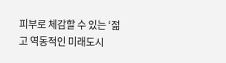피부로 체감할 수 있는 ‘젊고 역동적인 미래도시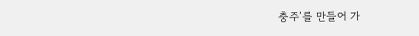충주’를 만들어 가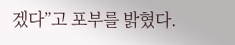겠다”고 포부를 밝혔다.